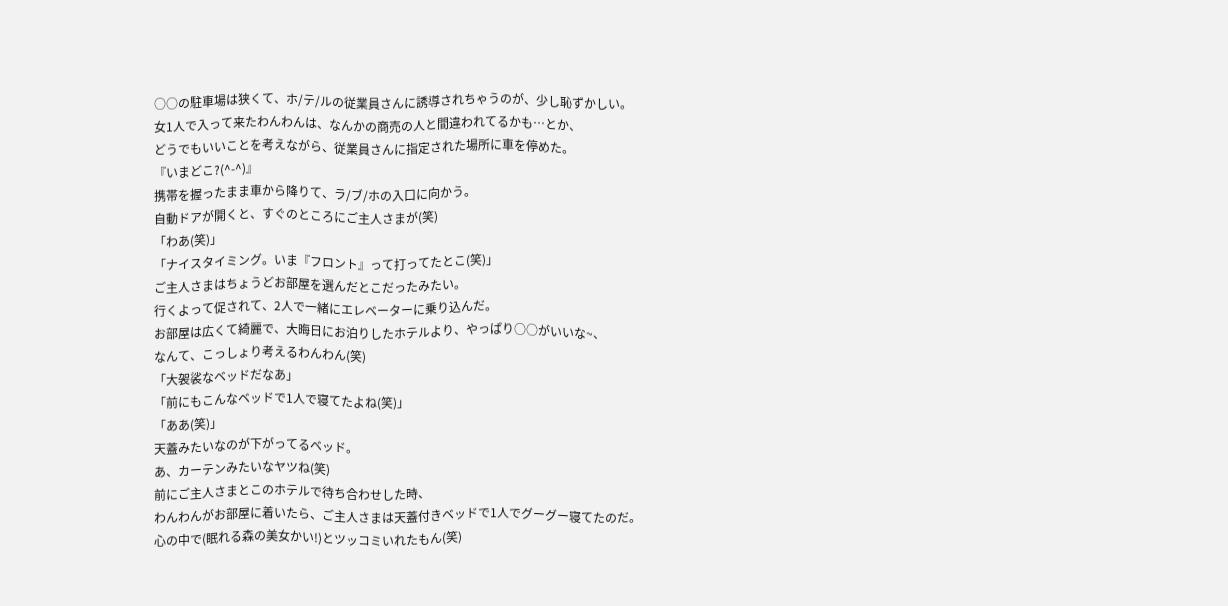○○の駐車場は狭くて、ホ/テ/ルの従業員さんに誘導されちゃうのが、少し恥ずかしい。
女1人で入って来たわんわんは、なんかの商売の人と間違われてるかも…とか、
どうでもいいことを考えながら、従業員さんに指定された場所に車を停めた。
『いまどこ?(^-^)』
携帯を握ったまま車から降りて、ラ/ブ/ホの入口に向かう。
自動ドアが開くと、すぐのところにご主人さまが(笑)
「わあ(笑)」
「ナイスタイミング。いま『フロント』って打ってたとこ(笑)」
ご主人さまはちょうどお部屋を選んだとこだったみたい。
行くよって促されて、2人で一緒にエレベーターに乗り込んだ。
お部屋は広くて綺麗で、大晦日にお泊りしたホテルより、やっぱり○○がいいな~、
なんて、こっしょり考えるわんわん(笑)
「大袈裟なベッドだなあ」
「前にもこんなベッドで1人で寝てたよね(笑)」
「ああ(笑)」
天蓋みたいなのが下がってるベッド。
あ、カーテンみたいなヤツね(笑)
前にご主人さまとこのホテルで待ち合わせした時、
わんわんがお部屋に着いたら、ご主人さまは天蓋付きベッドで1人でグーグー寝てたのだ。
心の中で(眠れる森の美女かい!)とツッコミいれたもん(笑)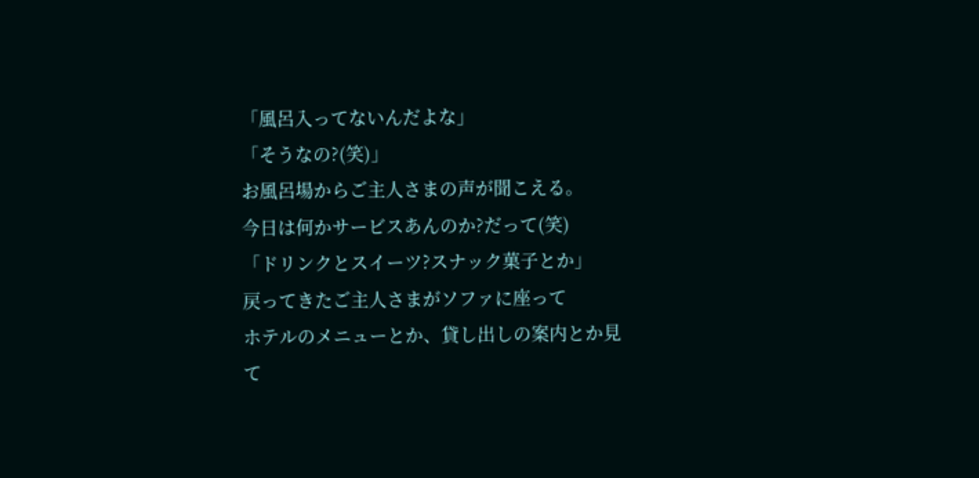「風呂入ってないんだよな」
「そうなの?(笑)」
お風呂場からご主人さまの声が聞こえる。
今日は何かサービスあんのか?だって(笑)
「ドリンクとスイーツ?スナック菓子とか」
戻ってきたご主人さまがソファに座って
ホテルのメニューとか、貸し出しの案内とか見て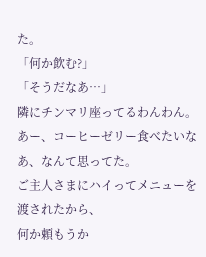た。
「何か飲む?」
「そうだなあ…」
隣にチンマリ座ってるわんわん。
あー、コーヒーゼリー食べたいなあ、なんて思ってた。
ご主人さまにハイってメニューを渡されたから、
何か頼もうか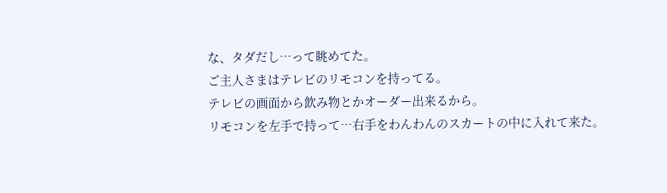な、タダだし…って眺めてた。
ご主人さまはテレビのリモコンを持ってる。
テレビの画面から飲み物とかオーダー出来るから。
リモコンを左手で持って…右手をわんわんのスカートの中に入れて来た。